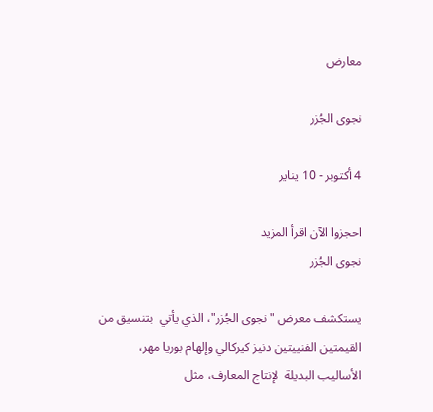معارض

نجوى الجُزر

4 أكتوبر - 10 يناير

احجزوا الآن اقرأ المزيد
نجوى الجُزر

يستكشف معرض "نجوى الجُزر"، الذي يأتي  بتنسيق من القيمتين الفنييتين دنيز كيركالي وإلهام بوريا مهر، الأساليب البديلة  لإنتاج المعارف، مثل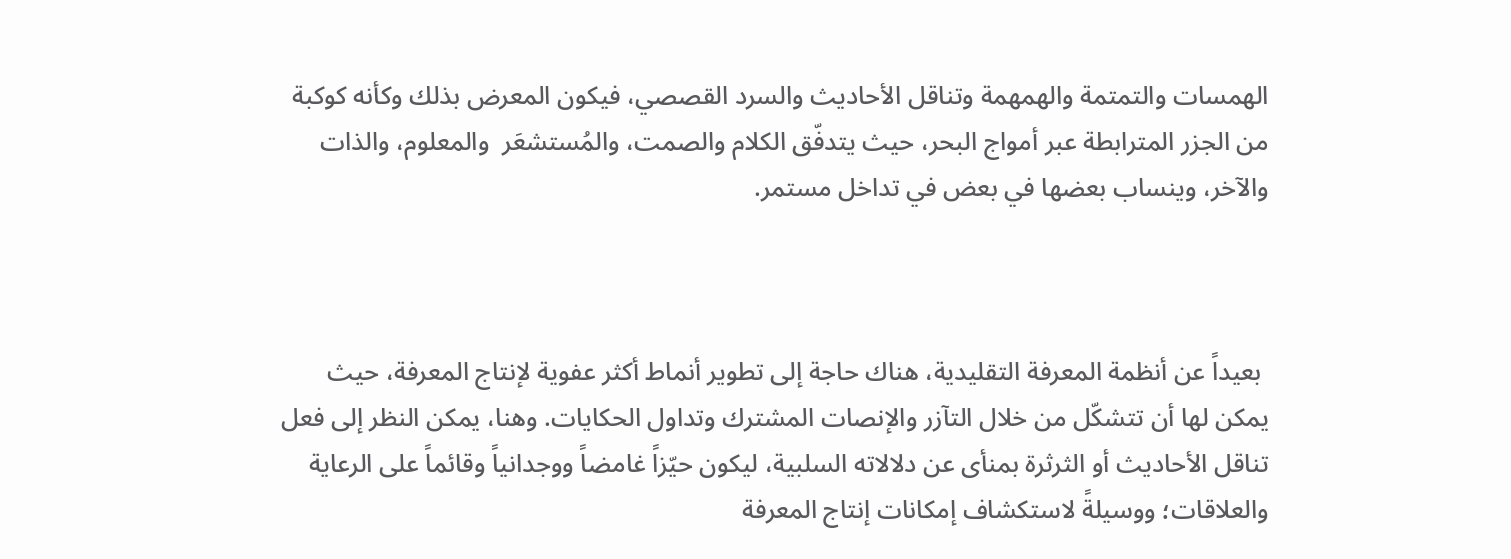الهمسات والتمتمة والهمهمة وتناقل الأحاديث والسرد القصصي، فيكون المعرض بذلك وكأنه كوكبة من الجزر المترابطة عبر أمواج البحر، حيث يتدفّق الكلام والصمت، والمُستشعَر  والمعلوم، والذات والآخر، وينساب بعضها في بعض في تداخل مستمر.



 بعيداً عن أنظمة المعرفة التقليدية، هناك حاجة إلى تطوير أنماط أكثر عفوية لإنتاج المعرفة، حيث يمكن لها أن تتشكّل من خلال التآزر والإنصات المشترك وتداول الحكايات. وهنا، يمكن النظر إلى فعل تناقل الأحاديث أو الثرثرة بمنأى عن دلالاته السلبية، ليكون حيّزاً غامضاً ووجدانياً وقائماً على الرعاية والعلاقات؛ ووسيلةً لاستكشاف إمكانات إنتاج المعرفة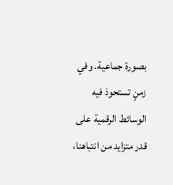بصورة جماعية. وفي زمنٍ تستحوذ فيه الوسائط الرقمية على قدر متزايد من انتباهنا،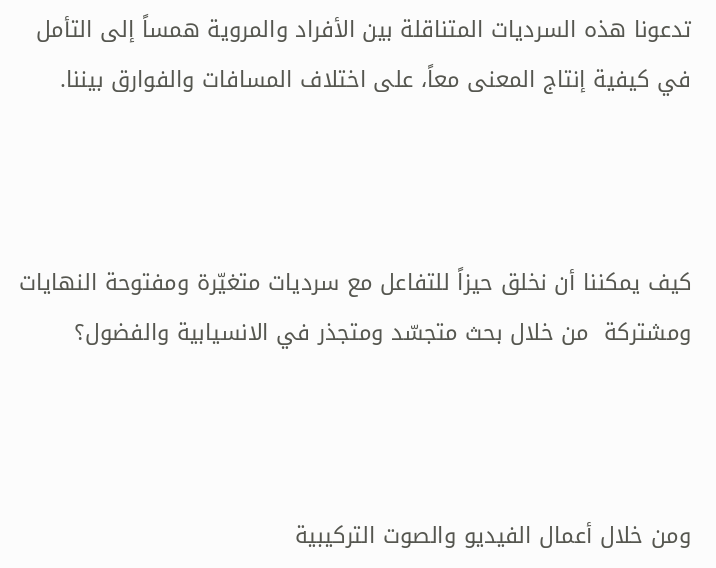تدعونا هذه السرديات المتناقلة بين الأفراد والمروية همساً إلى التأمل في كيفية إنتاج المعنى معاً، على اختلاف المسافات والفوارق بيننا.



كيف يمكننا أن نخلق حيزاً للتفاعل مع سرديات متغيّرة ومفتوحة النهايات ومشتركة  من خلال بحث متجسّد ومتجذر في الانسيابية والفضول؟



ومن خلال أعمال الفيديو والصوت التركيبية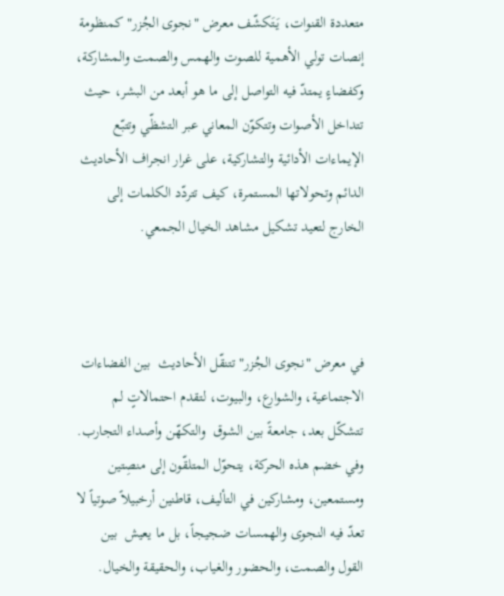متعددة القنوات، يَتَكشّف معرض "نجوى الجُزر" كمنظومة إنصات تولي الأهمية للصوت والهمس والصمت والمشاركة، وكفضاءٍ يمتدّ فيه التواصل إلى ما هو أبعد من البشر، حيث تتداخل الأصوات وتتكوّن المعاني عبر التشظّي وتتبّع الإيماءات الأدائية والتشاركية، على غرار انجراف الأحاديث الدائم وتحولاتها المستمرة، كيف تتردّد الكلمات إلى الخارج لتعيد تشكيل مشاهد الخيال الجمعي.



في معرض "نجوى الجُزر" تتنقّل الأحاديث  بين الفضاءات الاجتماعية، والشوارع، والبيوت، لتقدم احتمالاتٍ لم تتشكّل بعد، جامعةً بين الشوق  والتكهّن وأصداء التجارب.  وفي خضم هذه الحركة، يتحوّل المتلقّون إلى منصِتين ومستمعين، ومشاركين في التأليف، قاطنين أرخبيلاً صوتياً لا تعدّ فيه النجوى والهمسات ضجيجاً، بل ما يعيش  بين القول والصمت، والحضور والغياب، والحقيقة والخيال.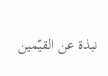نبذة عن القيّمين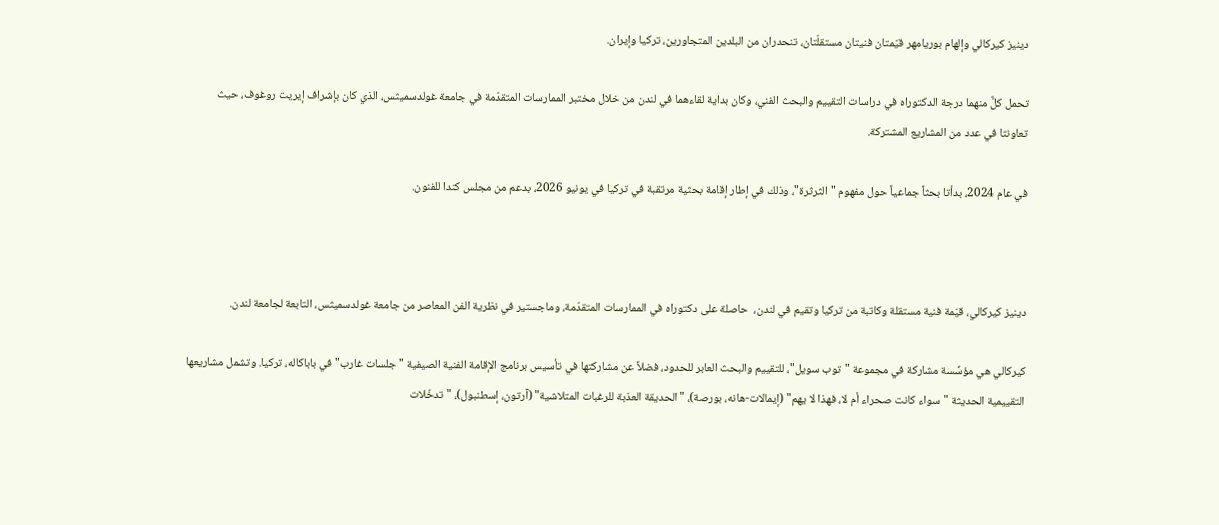دينيز كيركالي وإلهام بوريامهر قيّمتان فنيتان مستقلّتان، تنحدران من البلدين المتجاورين، تركيا وإيران.

تحمل كلٌّ منهما درجة الدكتوراه في دراسات التقييم والبحث الفني، وكان بداية لقاءهما في لندن من خلال مختبر الممارسات المتقدّمة في جامعة غولدسميثس، الذي كان بإشراف إيريت روغوف، حيث تعاونتا في عدد من المشاريع المشتركة.

في عام 2024، بدأتا بحثاً جماعياً حول مفهوم "الثرثرة"، وذلك في إطار إقامة بحثية مرتقبة في تركيا في يونيو 2026، بدعم من مجلس كندا للفنون.



دينيز كيركالي، قيّمة فنية مستقلة وكاتبة من تركيا وتقيم في لندن،  حاصلة على دكتوراه في الممارسات المتقدّمة، وماجستير في نظرية الفن المعاصر من جامعة غولدسميثس، التابعة لجامعة لندن.

كيركالي هي مؤسِّسة مشاركة في مجموعة "توب سويل"، للتقييم والبحث العابر للحدود، فضلاً عن مشاركتها في تأسيس برنامج الإقامة الفنية الصيفية "جلسات غارب" في باباكاله، تركيا. وتشمل مشاريعها التقييمية الحديثة "سواء كانت صحراء أم لا، فهذا لا يهم" (إيمالات-هانه، بورصة)، "الحديقة العذبة للرغبات المتلاشية" (آرتون، إسطنبول)، "تدخّلات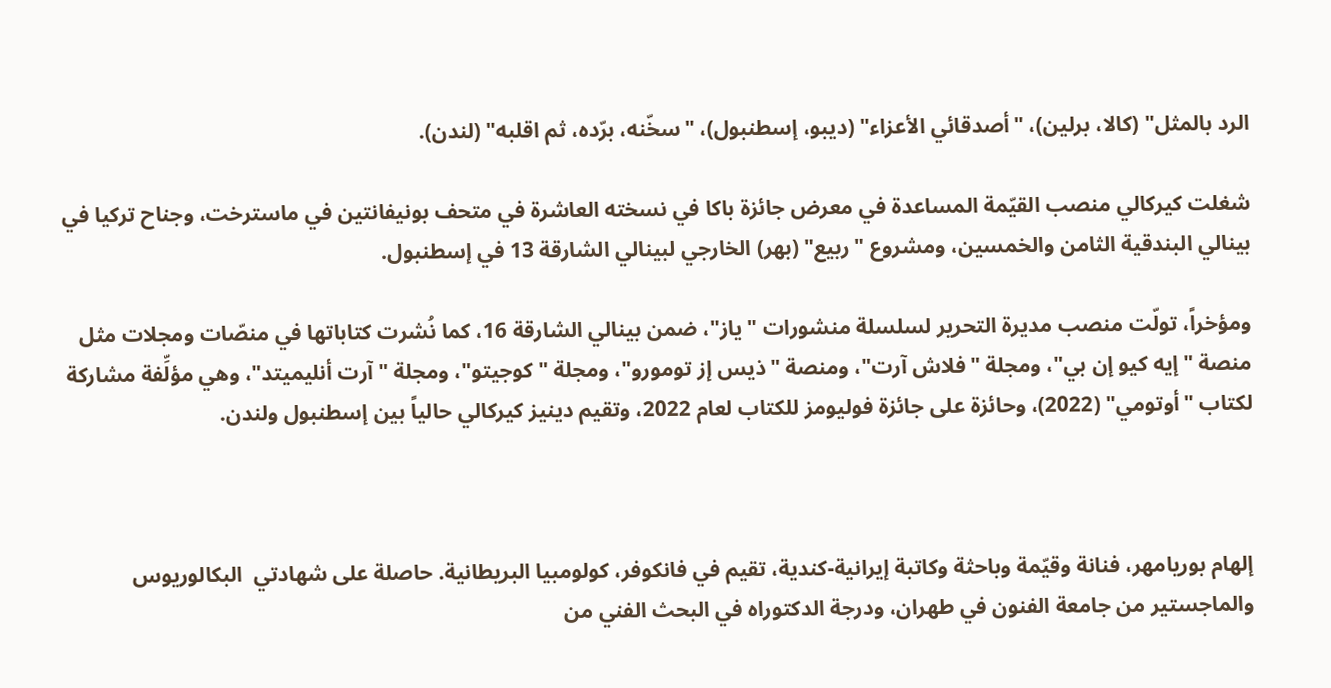الرد بالمثل" (كالا، برلين)، "أصدقائي الأعزاء" (ديبو، إسطنبول)، "سخّنه، برّده، ثم اقلبه" (لندن).

شغلت كيركالي منصب القيّمة المساعدة في معرض جائزة باكا في نسخته العاشرة في متحف بونيفانتين في ماسترخت، وجناح تركيا في بينالي البندقية الثامن والخمسين، ومشروع "ربيع" (بهر) الخارجي لبينالي الشارقة 13 في إسطنبول.

ومؤخراً، تولّت منصب مديرة التحرير لسلسلة منشورات "ياز"، ضمن بينالي الشارقة 16، كما نُشرت كتاباتها في منصّات ومجلات مثل منصة "إيه كيو إن بي"، ومجلة "فلاش آرت"، ومنصة "ذيس إز تومورو"، ومجلة "كوجيتو"، ومجلة "آرت أنليميتد"، وهي مؤلِّفة مشاركة لكتاب "أوتومي" (2022)، وحائزة على جائزة فوليومز للكتاب لعام 2022، وتقيم دينيز كيركالي حالياً بين إسطنبول ولندن.



إلهام بوريامهر، فنانة وقيّمة وباحثة وكاتبة إيرانية-كندية، تقيم في فانكوفر، كولومبيا البريطانية. حاصلة على شهادتي  البكالوريوس والماجستير من جامعة الفنون في طهران، ودرجة الدكتوراه في البحث الفني من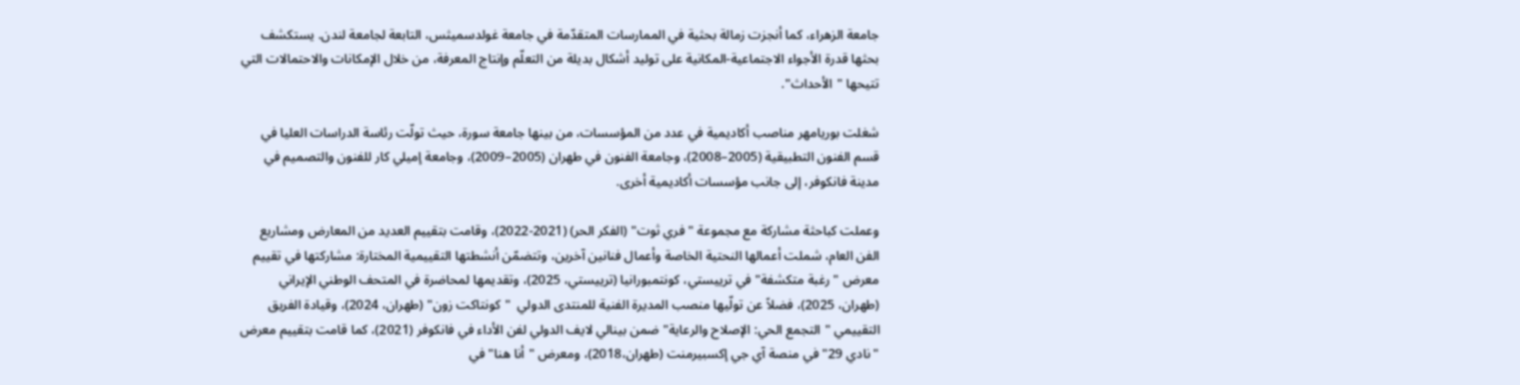جامعة الزهراء، كما أنجزت زمالة بحثية في الممارسات المتقدّمة في جامعة غولدسميثس، التابعة لجامعة لندن. يستكشف بحثها قدرة الأجواء الاجتماعية-المكانية على توليد أشكال بديلة من التعلّم وإنتاج المعرفة، من خلال الإمكانات والاحتمالات التي تتيحها "الأحداث".

شغلت بوريامهر مناصب أكاديمية في عدد من المؤسسات، من بينها جامعة سورة، حيث تولّت رئاسة الدراسات العليا في قسم الفنون التطبيقية (2005–2008)، وجامعة الفنون في طهران (2005–2009)، وجامعة إميلي كار للفنون والتصميم في مدينة فانكوفر، إلى جانب مؤسسات أكاديمية أخرى.

وعملت كباحثة مشاركة مع مجموعة "فري ثوت" (الفكر الحر) (2021-2022)، وقامت بتقييم العديد من المعارض ومشاريع الفن العام، شملت أعمالها النحتية الخاصة وأعمال فنانين آخرين، وتتضمّن أنشطتها التقييمية المختارة: مشاركتها في تقييم معرض "رغبة متكشفة" في ترييستي، كونتمبورانيا (ترييستي، 2025)، وتقديمها لمحاضرة في المتحف الوطني الإيراني (طهران، 2025)، فضلاً عن تولّيها منصب المديرة الفنية للمنتدى الدولي  "كونتاكت زون" (طهران، 2024)، وقيادة الفريق التقييمي "التجمع الحي: الإصلاح والرعاية" ضمن بينالي لايف الدولي لفن الأداء في فانكوفر (2021)، كما قامت بتقييم معرض "نادي 29" في منصة آي جي إكسبيرمنت (طهران،2018)، ومعرض "أنا هنا" في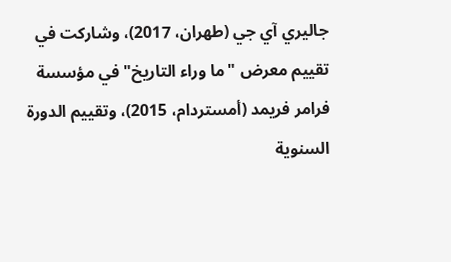جاليري آي جي (طهران، 2017)، وشاركت في تقييم معرض "ما وراء التاريخ" في مؤسسة فرامر فريمد (أمستردام، 2015)، وتقييم الدورة السنوية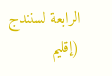الرابعة لسنندج (إقليم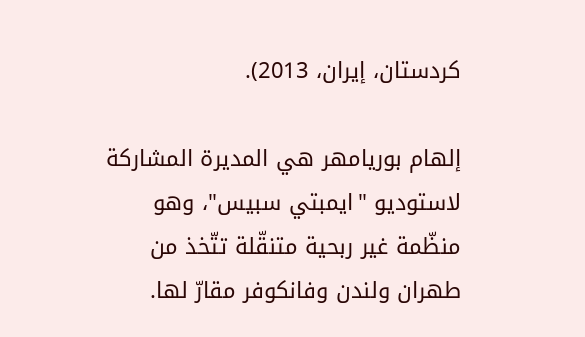كردستان، إيران، 2013).

إلهام بوريامهر هي المديرة المشاركة لاستوديو "ايمبتي سبيس"، وهو منظّمة غير ربحية متنقّلة تتّخذ من طهران ولندن وفانكوفر مقارّ لها.